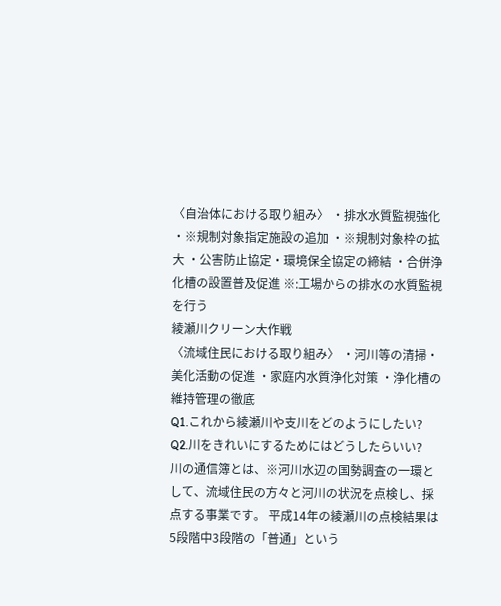〈自治体における取り組み〉 ・排水水質監視強化 ・※規制対象指定施設の追加 ・※規制対象枠の拡大 ・公害防止協定・環境保全協定の締結 ・合併浄化槽の設置普及促進 ※:工場からの排水の水質監視を行う
綾瀬川クリーン大作戦
〈流域住民における取り組み〉 ・河川等の清掃・美化活動の促進 ・家庭内水質浄化対策 ・浄化槽の維持管理の徹底
Q1.これから綾瀬川や支川をどのようにしたい?
Q2.川をきれいにするためにはどうしたらいい?
川の通信簿とは、※河川水辺の国勢調査の一環として、流域住民の方々と河川の状況を点検し、採点する事業です。 平成14年の綾瀬川の点検結果は5段階中3段階の「普通」という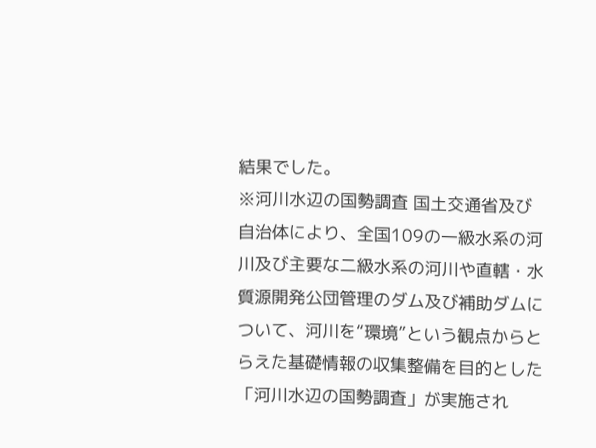結果でした。
※河川水辺の国勢調査 国土交通省及び自治体により、全国109の一級水系の河川及び主要な二級水系の河川や直轄・水質源開発公団管理のダム及び補助ダムについて、河川を“環境”という観点からとらえた基礎情報の収集整備を目的とした「河川水辺の国勢調査」が実施され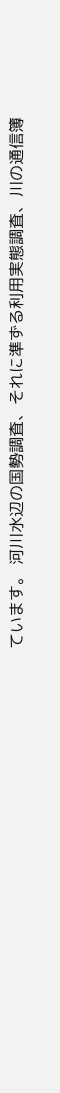ています。 河川水辺の国勢調査、それに準ずる利用実態調査、川の通信簿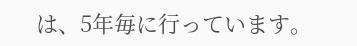は、5年毎に行っています。